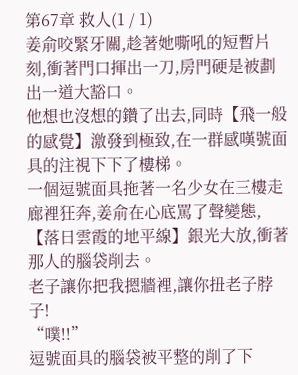第67章 救人(1 / 1)
姜俞咬緊牙關,趁著她嘶吼的短暫片刻,衝著門口揮出一刀,房門硬是被劃出一道大豁口。
他想也沒想的鑽了出去,同時【飛一般的感覺】激發到極致,在一群感嘆號面具的注視下下了樓梯。
一個逗號面具拖著一名少女在三樓走廊裡狂奔,姜俞在心底罵了聲變態,【落日雲霞的地平線】銀光大放,衝著那人的腦袋削去。
老子讓你把我摁牆裡,讓你扭老子脖子!
“噗!!”
逗號面具的腦袋被平整的削了下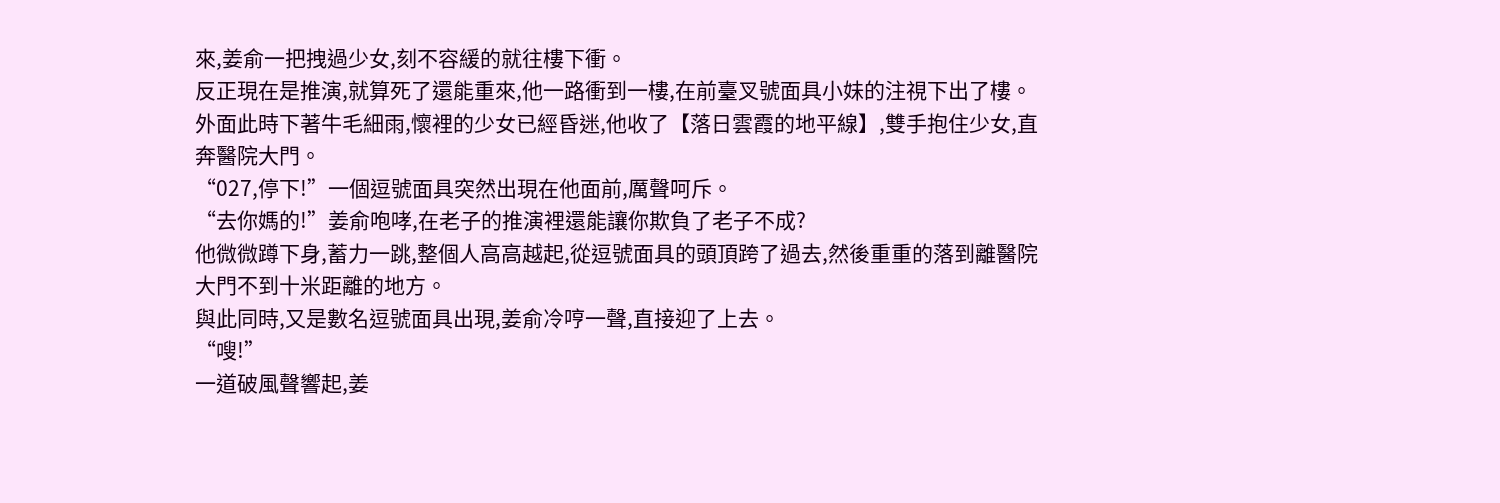來,姜俞一把拽過少女,刻不容緩的就往樓下衝。
反正現在是推演,就算死了還能重來,他一路衝到一樓,在前臺叉號面具小妹的注視下出了樓。
外面此時下著牛毛細雨,懷裡的少女已經昏迷,他收了【落日雲霞的地平線】,雙手抱住少女,直奔醫院大門。
“027,停下!”一個逗號面具突然出現在他面前,厲聲呵斥。
“去你媽的!”姜俞咆哮,在老子的推演裡還能讓你欺負了老子不成?
他微微蹲下身,蓄力一跳,整個人高高越起,從逗號面具的頭頂跨了過去,然後重重的落到離醫院大門不到十米距離的地方。
與此同時,又是數名逗號面具出現,姜俞冷哼一聲,直接迎了上去。
“嗖!”
一道破風聲響起,姜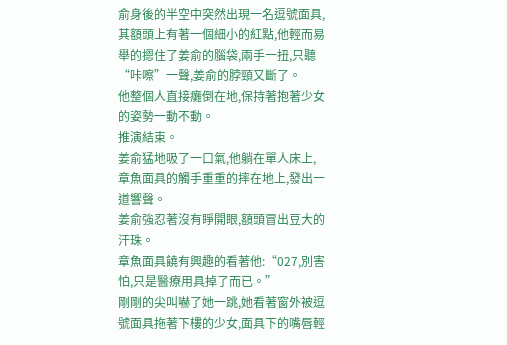俞身後的半空中突然出現一名逗號面具,其額頭上有著一個細小的紅點,他輕而易舉的摁住了姜俞的腦袋,兩手一扭,只聽“咔嚓”一聲,姜俞的脖頸又斷了。
他整個人直接癱倒在地,保持著抱著少女的姿勢一動不動。
推演結束。
姜俞猛地吸了一口氣,他躺在單人床上,章魚面具的觸手重重的摔在地上,發出一道響聲。
姜俞強忍著沒有睜開眼,額頭冒出豆大的汗珠。
章魚面具饒有興趣的看著他:“027,別害怕,只是醫療用具掉了而已。”
剛剛的尖叫嚇了她一跳,她看著窗外被逗號面具拖著下樓的少女,面具下的嘴唇輕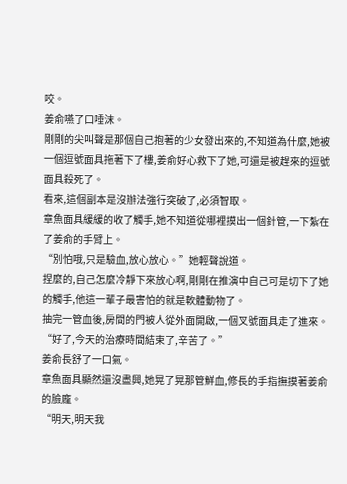咬。
姜俞嚥了口唾沫。
剛剛的尖叫聲是那個自己抱著的少女發出來的,不知道為什麼,她被一個逗號面具拖著下了樓,姜俞好心救下了她,可還是被趕來的逗號面具殺死了。
看來,這個副本是沒辦法強行突破了,必須智取。
章魚面具緩緩的收了觸手,她不知道從哪裡摸出一個針管,一下紮在了姜俞的手臂上。
“別怕哦,只是驗血,放心放心。”她輕聲說道。
捏麼的,自己怎麼冷靜下來放心啊,剛剛在推演中自己可是切下了她的觸手,他這一輩子最害怕的就是軟體動物了。
抽完一管血後,房間的門被人從外面開啟,一個叉號面具走了進來。
“好了,今天的治療時間結束了,辛苦了。”
姜俞長舒了一口氣。
章魚面具顯然還沒盡興,她晃了晃那管鮮血,修長的手指撫摸著姜俞的臉龐。
“明天,明天我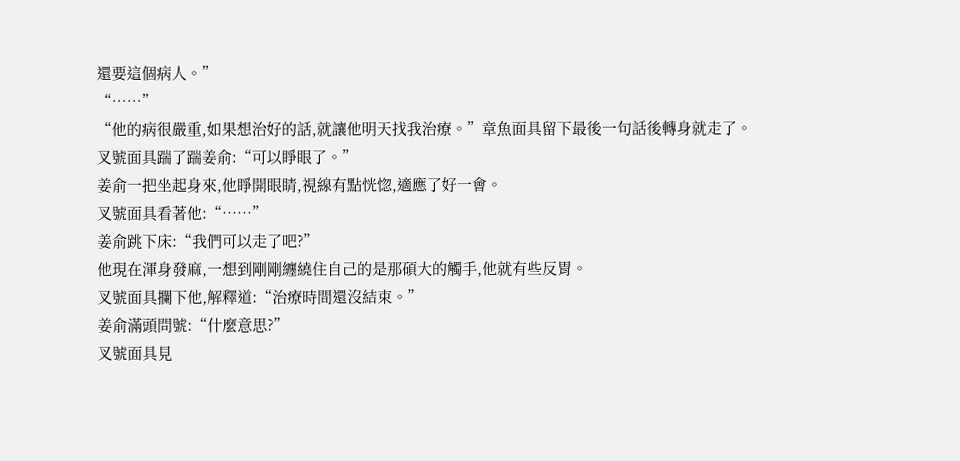還要這個病人。”
“……”
“他的病很嚴重,如果想治好的話,就讓他明天找我治療。”章魚面具留下最後一句話後轉身就走了。
叉號面具踹了踹姜俞:“可以睜眼了。”
姜俞一把坐起身來,他睜開眼睛,視線有點恍惚,適應了好一會。
叉號面具看著他:“……”
姜俞跳下床:“我們可以走了吧?”
他現在渾身發麻,一想到剛剛纏繞住自己的是那碩大的觸手,他就有些反胃。
叉號面具攔下他,解釋道:“治療時間還沒結束。”
姜俞滿頭問號:“什麼意思?”
叉號面具見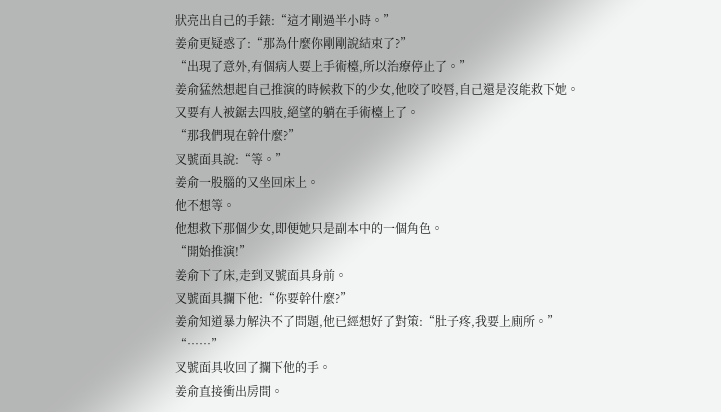狀亮出自己的手錶:“這才剛過半小時。”
姜俞更疑惑了:“那為什麼你剛剛說結束了?”
“出現了意外,有個病人要上手術檯,所以治療停止了。”
姜俞猛然想起自己推演的時候救下的少女,他咬了咬唇,自己還是沒能救下她。
又要有人被鋸去四肢,絕望的躺在手術檯上了。
“那我們現在幹什麼?”
叉號面具說:“等。”
姜俞一股腦的又坐回床上。
他不想等。
他想救下那個少女,即便她只是副本中的一個角色。
“開始推演!”
姜俞下了床,走到叉號面具身前。
叉號面具攔下他:“你要幹什麼?”
姜俞知道暴力解決不了問題,他已經想好了對策:“肚子疼,我要上廁所。”
“……”
叉號面具收回了攔下他的手。
姜俞直接衝出房間。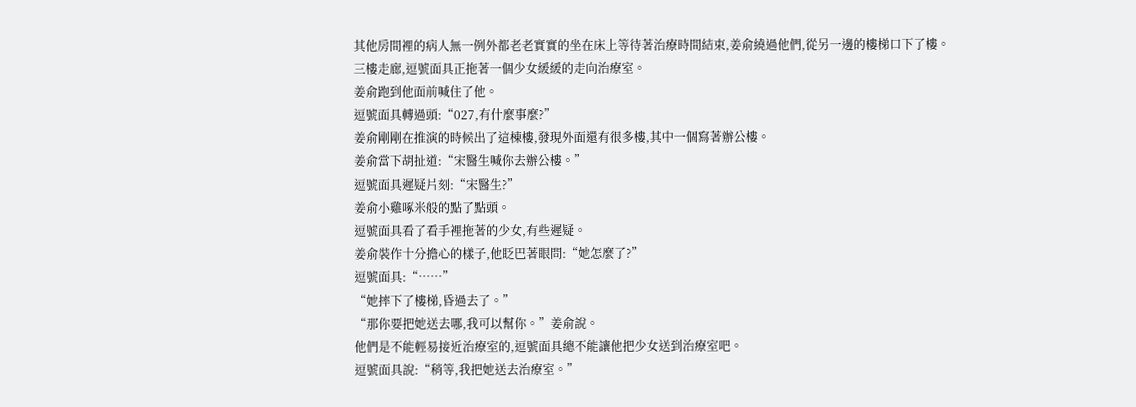其他房間裡的病人無一例外都老老實實的坐在床上等待著治療時間結束,姜俞繞過他們,從另一邊的樓梯口下了樓。
三樓走廊,逗號面具正拖著一個少女緩緩的走向治療室。
姜俞跑到他面前喊住了他。
逗號面具轉過頭:“027,有什麼事麼?”
姜俞剛剛在推演的時候出了這棟樓,發現外面還有很多樓,其中一個寫著辦公樓。
姜俞當下胡扯道:“宋醫生喊你去辦公樓。”
逗號面具遲疑片刻:“宋醫生?”
姜俞小雞啄米般的點了點頭。
逗號面具看了看手裡拖著的少女,有些遲疑。
姜俞裝作十分擔心的樣子,他眨巴著眼問:“她怎麼了?”
逗號面具:“……”
“她摔下了樓梯,昏過去了。”
“那你要把她送去哪,我可以幫你。”姜俞說。
他們是不能輕易接近治療室的,逗號面具總不能讓他把少女送到治療室吧。
逗號面具說:“稍等,我把她送去治療室。”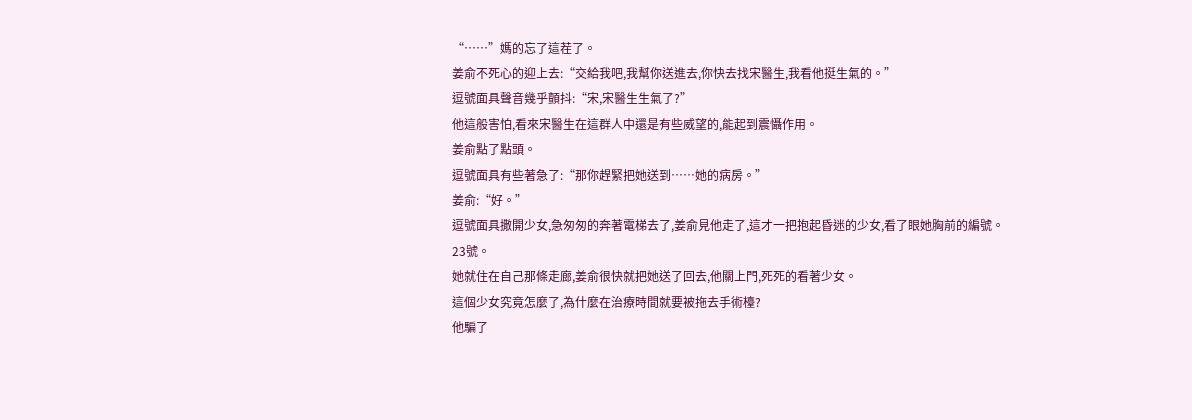“……”媽的忘了這茬了。
姜俞不死心的迎上去:“交給我吧,我幫你送進去,你快去找宋醫生,我看他挺生氣的。”
逗號面具聲音幾乎顫抖:“宋,宋醫生生氣了?”
他這般害怕,看來宋醫生在這群人中還是有些威望的,能起到震懾作用。
姜俞點了點頭。
逗號面具有些著急了:“那你趕緊把她送到……她的病房。”
姜俞:“好。”
逗號面具撒開少女,急匆匆的奔著電梯去了,姜俞見他走了,這才一把抱起昏迷的少女,看了眼她胸前的編號。
23號。
她就住在自己那條走廊,姜俞很快就把她送了回去,他關上門,死死的看著少女。
這個少女究竟怎麼了,為什麼在治療時間就要被拖去手術檯?
他騙了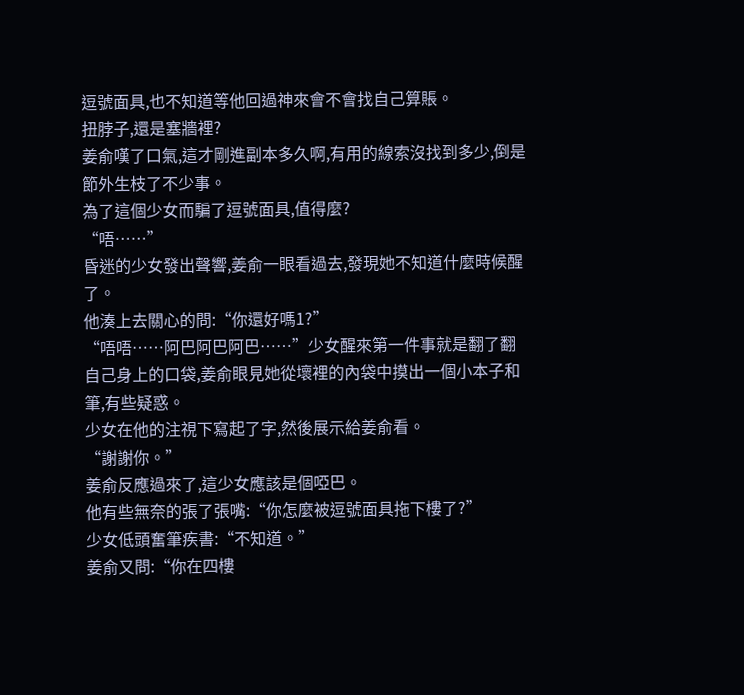逗號面具,也不知道等他回過神來會不會找自己算賬。
扭脖子,還是塞牆裡?
姜俞嘆了口氣,這才剛進副本多久啊,有用的線索沒找到多少,倒是節外生枝了不少事。
為了這個少女而騙了逗號面具,值得麼?
“唔……”
昏迷的少女發出聲響,姜俞一眼看過去,發現她不知道什麼時候醒了。
他湊上去關心的問:“你還好嗎1?”
“唔唔……阿巴阿巴阿巴……”少女醒來第一件事就是翻了翻自己身上的口袋,姜俞眼見她從壞裡的內袋中摸出一個小本子和筆,有些疑惑。
少女在他的注視下寫起了字,然後展示給姜俞看。
“謝謝你。”
姜俞反應過來了,這少女應該是個啞巴。
他有些無奈的張了張嘴:“你怎麼被逗號面具拖下樓了?”
少女低頭奮筆疾書:“不知道。”
姜俞又問:“你在四樓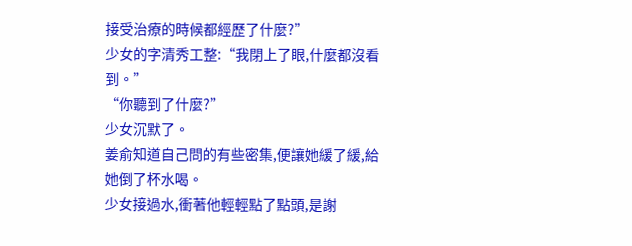接受治療的時候都經歷了什麼?”
少女的字清秀工整:“我閉上了眼,什麼都沒看到。”
“你聽到了什麼?”
少女沉默了。
姜俞知道自己問的有些密集,便讓她緩了緩,給她倒了杯水喝。
少女接過水,衝著他輕輕點了點頭,是謝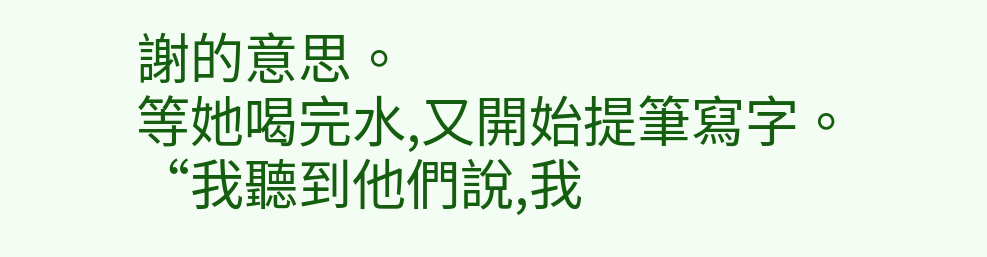謝的意思。
等她喝完水,又開始提筆寫字。
“我聽到他們說,我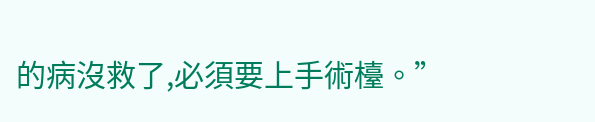的病沒救了,必須要上手術檯。”